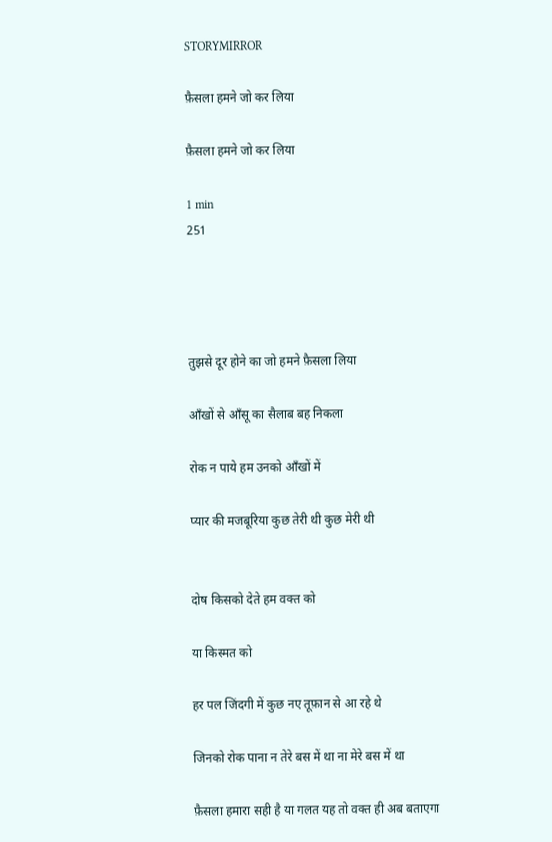STORYMIRROR

फ़ैसला हमने जो कर लिया

फ़ैसला हमने जो कर लिया

1 min
251




तुझसे दूर होने का जो हमने फ़ैसला लिया

आँखों से आँसू का सैलाब बह निकला

रोक न पाये हम उनको आँखों में

प्यार की मजबूरिया कुछ तेरी थी कुछ मेरी थी


दोष किसको देते हम वक्त को

या किस्मत को

हर पल जिंदगी में कुछ नए तूफ़ान से आ रहे थे

जिनको रोक पाना न तेरे बस में था ना मेरे बस में था

फ़ैसला हमारा सही है या गलत यह तो वक्त ही अब बताएगा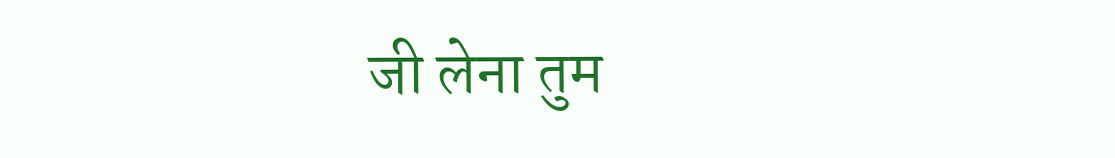जी लेना तुम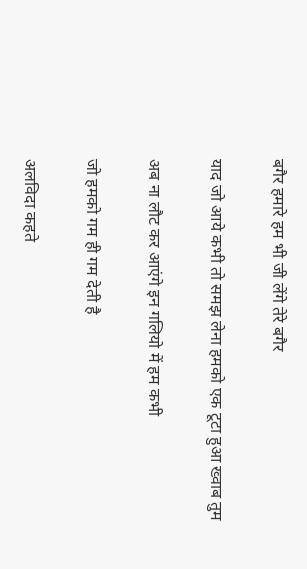बगैर हमारे हम भी जी लेंगे तेरे बगैर

याद जो आये कभी तो समझ लेना हमको एक टूटा हुआ ख्वाब तुम

अब ना लौट कर आएंगे इन गलियो में हम कभी

जो हमको गम ही गम देती है

अलविदा कहते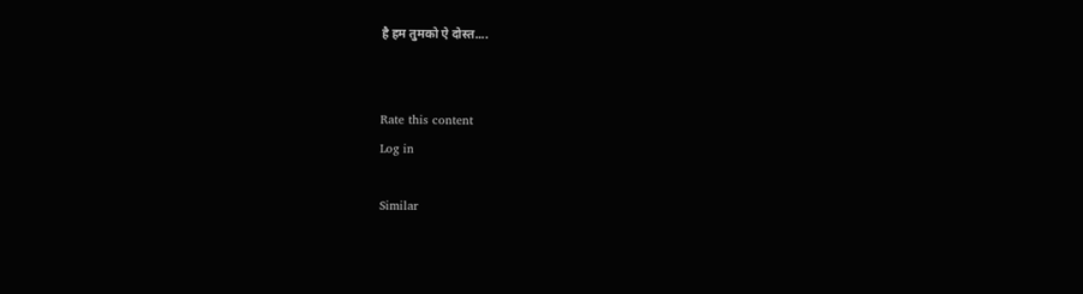है हम तुमको ऐ दोस्त....


Rate this content
Log in

Similar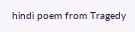hindi poem from Tragedy